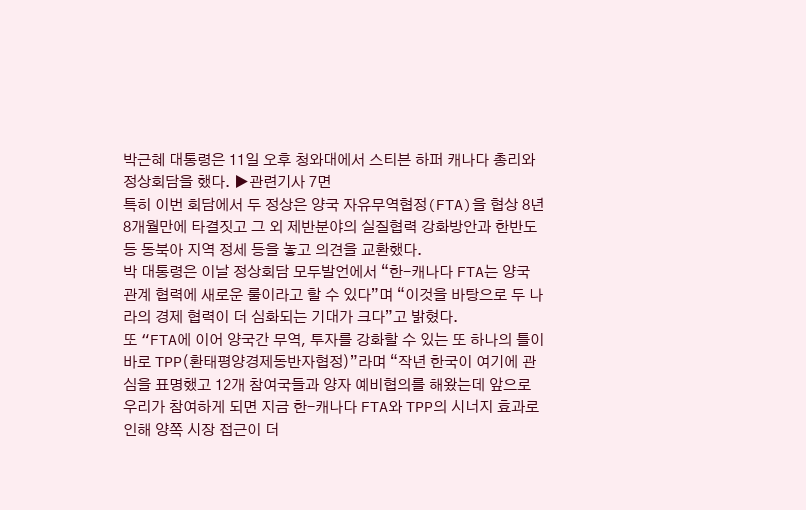박근혜 대통령은 11일 오후 청와대에서 스티븐 하퍼 캐나다 총리와 정상회담을 했다. ▶관련기사 7면
특히 이번 회담에서 두 정상은 양국 자유무역협정(FTA)을 협상 8년8개월만에 타결짓고 그 외 제반분야의 실질협력 강화방안과 한반도 등 동북아 지역 정세 등을 놓고 의견을 교환했다.
박 대통령은 이날 정상회담 모두발언에서 “한-캐나다 FTA는 양국 관계 협력에 새로운 룰이라고 할 수 있다”며 “이것을 바탕으로 두 나라의 경제 협력이 더 심화되는 기대가 크다”고 밝혔다.
또 “FTA에 이어 양국간 무역, 투자를 강화할 수 있는 또 하나의 틀이 바로 TPP(환태평양경제동반자협정)”라며 “작년 한국이 여기에 관심을 표명했고 12개 참여국들과 양자 예비협의를 해왔는데 앞으로 우리가 참여하게 되면 지금 한-캐나다 FTA와 TPP의 시너지 효과로 인해 양쪽 시장 접근이 더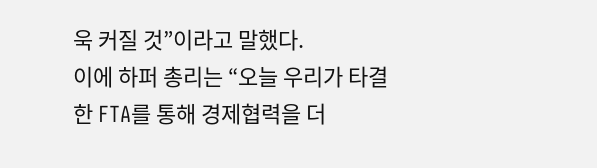욱 커질 것”이라고 말했다.
이에 하퍼 총리는 “오늘 우리가 타결한 FTA를 통해 경제협력을 더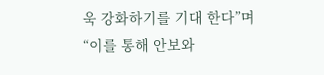욱 강화하기를 기대 한다”며 “이를 통해 안보와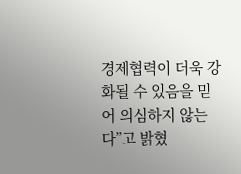경제협력이 더욱 강화될 수 있음을 믿어 의심하지 않는다”고 밝혔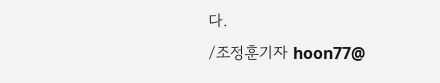다.
/조정훈기자 hoon77@